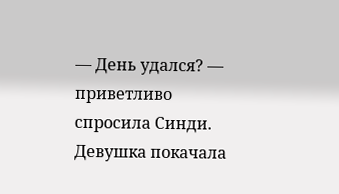— День удался? — приветливо спросила Синди.
Девушка покачала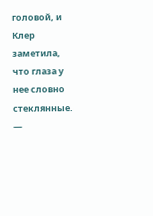головой, и Клер заметила, что глаза у нее словно стеклянные.
—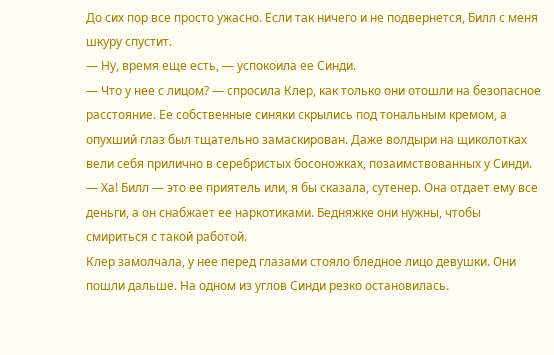До сих пор все просто ужасно. Если так ничего и не подвернется, Билл с меня шкуру спустит.
— Ну, время еще есть, — успокоила ее Синди.
— Что у нее с лицом? — спросила Клер, как только они отошли на безопасное расстояние. Ее собственные синяки скрылись под тональным кремом, а опухший глаз был тщательно замаскирован. Даже волдыри на щиколотках вели себя прилично в серебристых босоножках, позаимствованных у Синди.
— Ха! Билл — это ее приятель или, я бы сказала, сутенер. Она отдает ему все деньги, а он снабжает ее наркотиками. Бедняжке они нужны, чтобы смириться с такой работой.
Клер замолчала, у нее перед глазами стояло бледное лицо девушки. Они пошли дальше. На одном из углов Синди резко остановилась.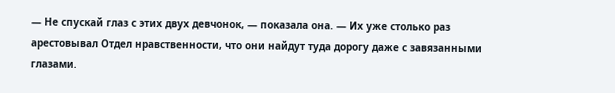— Не спускай глаз с этих двух девчонок, — показала она. — Их уже столько раз арестовывал Отдел нравственности, что они найдут туда дорогу даже с завязанными глазами.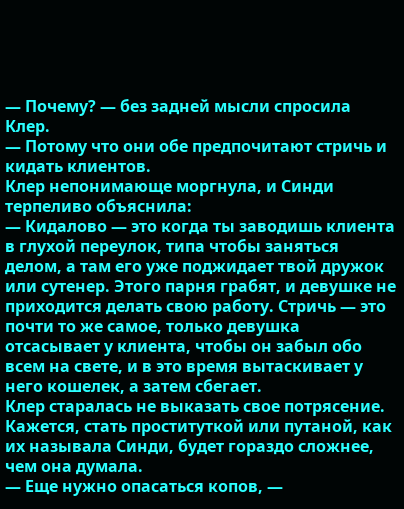— Почему? — без задней мысли спросила Клер.
— Потому что они обе предпочитают стричь и кидать клиентов.
Клер непонимающе моргнула, и Синди терпеливо объяснила:
— Кидалово — это когда ты заводишь клиента в глухой переулок, типа чтобы заняться делом, а там его уже поджидает твой дружок или сутенер. Этого парня грабят, и девушке не приходится делать свою работу. Стричь — это почти то же самое, только девушка отсасывает у клиента, чтобы он забыл обо всем на свете, и в это время вытаскивает у него кошелек, а затем сбегает.
Клер старалась не выказать свое потрясение. Кажется, стать проституткой или путаной, как их называла Синди, будет гораздо сложнее, чем она думала.
— Еще нужно опасаться копов, —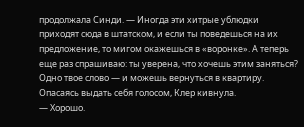продолжала Синди. — Иногда эти хитрые ублюдки приходят сюда в штатском, и если ты поведешься на их предложение, то мигом окажешься в «воронке». А теперь еще раз спрашиваю: ты уверена, что хочешь этим заняться? Одно твое слово — и можешь вернуться в квартиру.
Опасаясь выдать себя голосом, Клер кивнула.
— Хорошо.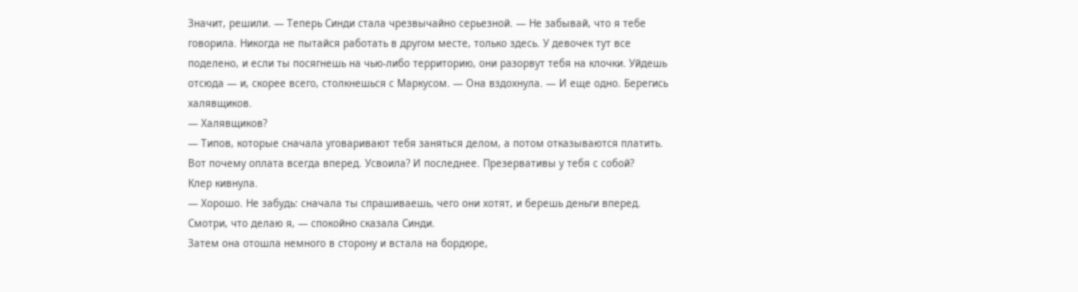Значит, решили. — Теперь Синди стала чрезвычайно серьезной. — Не забывай, что я тебе говорила. Никогда не пытайся работать в другом месте, только здесь. У девочек тут все поделено, и если ты посягнешь на чью-либо территорию, они разорвут тебя на клочки. Уйдешь отсюда — и, скорее всего, столкнешься с Маркусом. — Она вздохнула. — И еще одно. Берегись халявщиков.
— Халявщиков?
— Типов, которые сначала уговаривают тебя заняться делом, а потом отказываются платить. Вот почему оплата всегда вперед. Усвоила? И последнее. Презервативы у тебя с собой?
Клер кивнула.
— Хорошо. Не забудь: сначала ты спрашиваешь, чего они хотят, и берешь деньги вперед. Смотри, что делаю я, — спокойно сказала Синди.
Затем она отошла немного в сторону и встала на бордюре,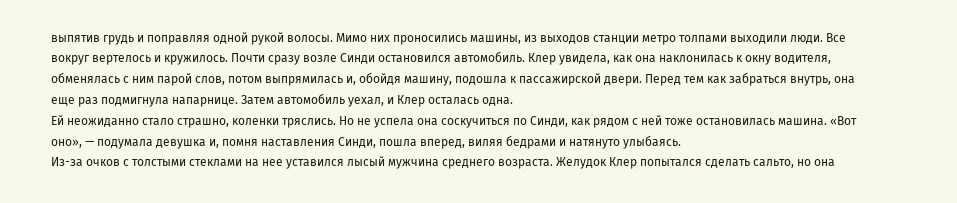выпятив грудь и поправляя одной рукой волосы. Мимо них проносились машины, из выходов станции метро толпами выходили люди. Все вокруг вертелось и кружилось. Почти сразу возле Синди остановился автомобиль. Клер увидела, как она наклонилась к окну водителя, обменялась с ним парой слов, потом выпрямилась и, обойдя машину, подошла к пассажирской двери. Перед тем как забраться внутрь, она еще раз подмигнула напарнице. Затем автомобиль уехал, и Клер осталась одна.
Ей неожиданно стало страшно, коленки тряслись. Но не успела она соскучиться по Синди, как рядом с ней тоже остановилась машина. «Вот оно», — подумала девушка и, помня наставления Синди, пошла вперед, виляя бедрами и натянуто улыбаясь.
Из-за очков с толстыми стеклами на нее уставился лысый мужчина среднего возраста. Желудок Клер попытался сделать сальто, но она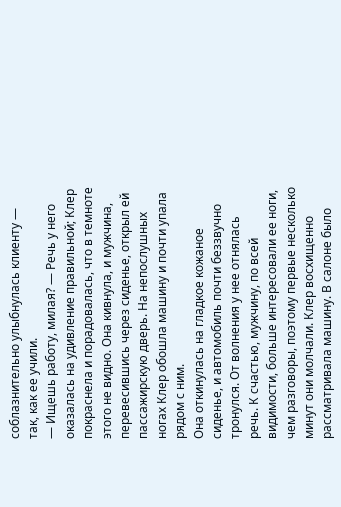соблазнительно улыбнулась клиенту — так, как ее учили.
— Ищешь работу, милая? — Речь у него оказалась на удивление правильной; Клер покраснела и порадовалась, что в темноте этого не видно. Она кивнула, и мужчина, перевесившись через сиденье, открыл ей пассажирскую дверь. На непослушных ногах Клер обошла машину и почти упала рядом с ним.
Она откинулась на гладкое кожаное сиденье, и автомобиль почти беззвучно тронулся. От волнения у нее отнялась речь. К счастью, мужчину, по всей видимости, больше интересовали ее ноги, чем разговоры, поэтому первые несколько минут они молчали. Клер восхищенно рассматривала машину. В салоне было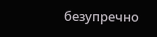безупречно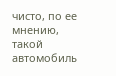чисто, по ее мнению, такой автомобиль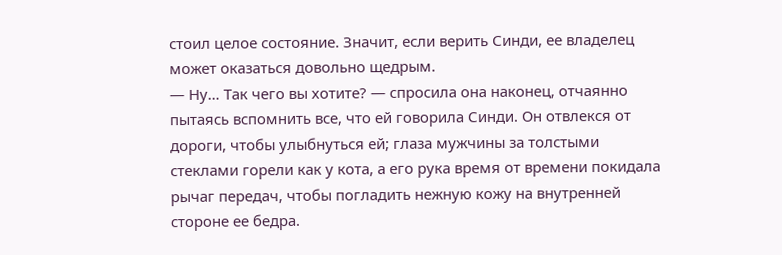стоил целое состояние. Значит, если верить Синди, ее владелец может оказаться довольно щедрым.
— Ну… Так чего вы хотите? — спросила она наконец, отчаянно пытаясь вспомнить все, что ей говорила Синди. Он отвлекся от дороги, чтобы улыбнуться ей; глаза мужчины за толстыми стеклами горели как у кота, а его рука время от времени покидала рычаг передач, чтобы погладить нежную кожу на внутренней стороне ее бедра.